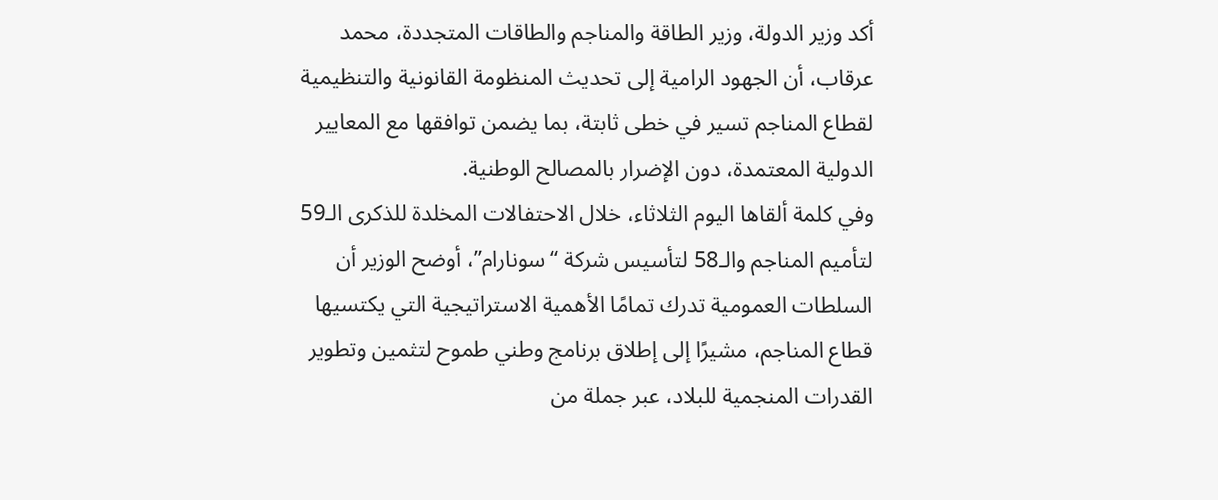أكد وزير الدولة، وزير الطاقة والمناجم والطاقات المتجددة، محمد عرقاب، أن الجهود الرامية إلى تحديث المنظومة القانونية والتنظيمية لقطاع المناجم تسير في خطى ثابتة، بما يضمن توافقها مع المعايير الدولية المعتمدة، دون الإضرار بالمصالح الوطنية.
وفي كلمة ألقاها اليوم الثلاثاء، خلال الاحتفالات المخلدة للذكرى الـ59 لتأميم المناجم والـ58 لتأسيس شركة “سونارام”، أوضح الوزير أن السلطات العمومية تدرك تمامًا الأهمية الاستراتيجية التي يكتسيها قطاع المناجم، مشيرًا إلى إطلاق برنامج وطني طموح لتثمين وتطوير القدرات المنجمية للبلاد، عبر جملة من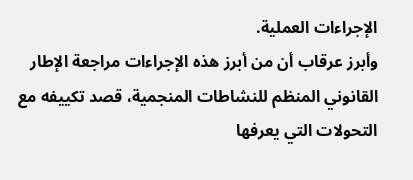الإجراءات العملية.
وأبرز عرقاب أن من أبرز هذه الإجراءات مراجعة الإطار القانوني المنظم للنشاطات المنجمية، قصد تكييفه مع التحولات التي يعرفها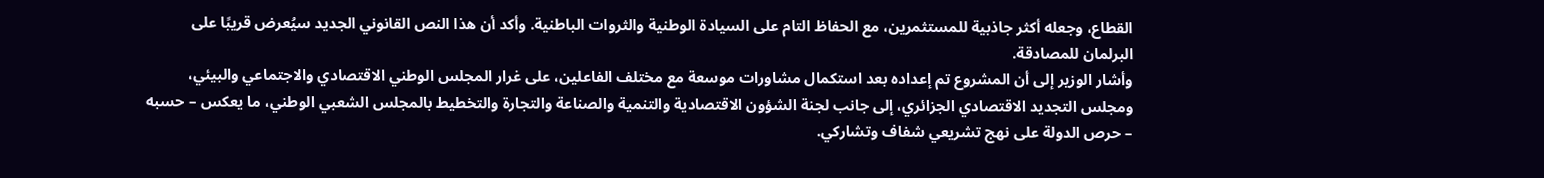القطاع، وجعله أكثر جاذبية للمستثمرين، مع الحفاظ التام على السيادة الوطنية والثروات الباطنية. وأكد أن هذا النص القانوني الجديد سيُعرض قريبًا على البرلمان للمصادقة.
وأشار الوزير إلى أن المشروع تم إعداده بعد استكمال مشاورات موسعة مع مختلف الفاعلين، على غرار المجلس الوطني الاقتصادي والاجتماعي والبيئي، ومجلس التجديد الاقتصادي الجزائري، إلى جانب لجنة الشؤون الاقتصادية والتنمية والصناعة والتجارة والتخطيط بالمجلس الشعبي الوطني، ما يعكس – حسبه – حرص الدولة على نهج تشريعي شفاف وتشاركي.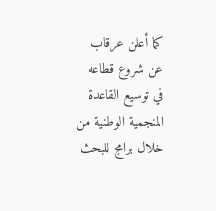كما أعلن عرقاب عن شروع قطاعه في توسيع القاعدة المنجمية الوطنية من خلال برامج للبحث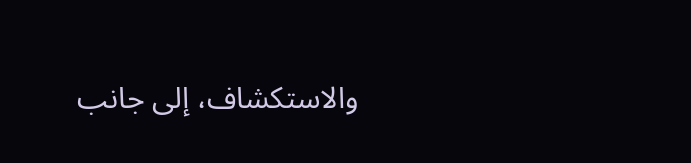والاستكشاف، إلى جانب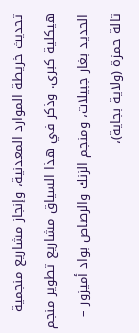تحديث خريطة الموارد المعدنية، وإنجاز مشاريع منجمية هيكلية كبرى. وذكر في هذا السياق مشاريع تطوير منجم الحديد بغار جبيلات، ومنجم الزنك والرصاص بواد أميزور – تالة حمزة (ولاية بجاية)،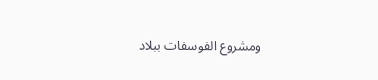ومشروع الفوسفات ببلاد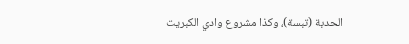الحدبة (تبسة)، وكذا مشروع وادي الكبريت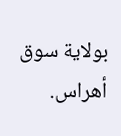بولاية سوق أهراس.